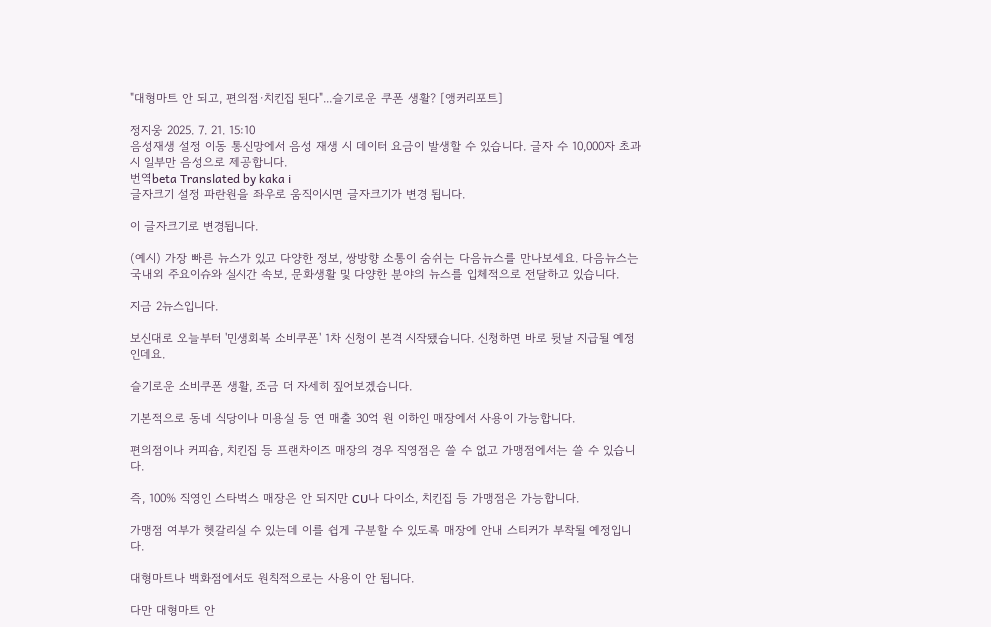"대형마트 안 되고, 편의점·치킨집 된다"...슬기로운 쿠폰 생활? [앵커리포트]

정지웅 2025. 7. 21. 15:10
음성재생 설정 이동 통신망에서 음성 재생 시 데이터 요금이 발생할 수 있습니다. 글자 수 10,000자 초과 시 일부만 음성으로 제공합니다.
번역beta Translated by kaka i
글자크기 설정 파란원을 좌우로 움직이시면 글자크기가 변경 됩니다.

이 글자크기로 변경됩니다.

(예시) 가장 빠른 뉴스가 있고 다양한 정보, 쌍방향 소통이 숨쉬는 다음뉴스를 만나보세요. 다음뉴스는 국내외 주요이슈와 실시간 속보, 문화생활 및 다양한 분야의 뉴스를 입체적으로 전달하고 있습니다.

지금 2뉴스입니다.

보신대로 오늘부터 '민생회복 소비쿠폰' 1차 신청이 본격 시작됐습니다. 신청하면 바로 뒷날 지급될 예정인데요.

슬기로운 소비쿠폰 생활, 조금 더 자세히 짚어보겠습니다.

기본적으로 동네 식당이나 미용실 등 연 매출 30억 원 이하인 매장에서 사용이 가능합니다.

편의점이나 커피숍, 치킨집 등 프랜차이즈 매장의 경우 직영점은 쓸 수 없고 가맹점에서는 쓸 수 있습니다.

즉, 100% 직영인 스타벅스 매장은 안 되지만 CU나 다이소, 치킨집 등 가맹점은 가능합니다.

가맹점 여부가 헷갈리실 수 있는데 이를 쉽게 구분할 수 있도록 매장에 안내 스티커가 부착될 예정입니다.

대형마트나 백화점에서도 원칙적으로는 사용이 안 됩니다.

다만 대형마트 안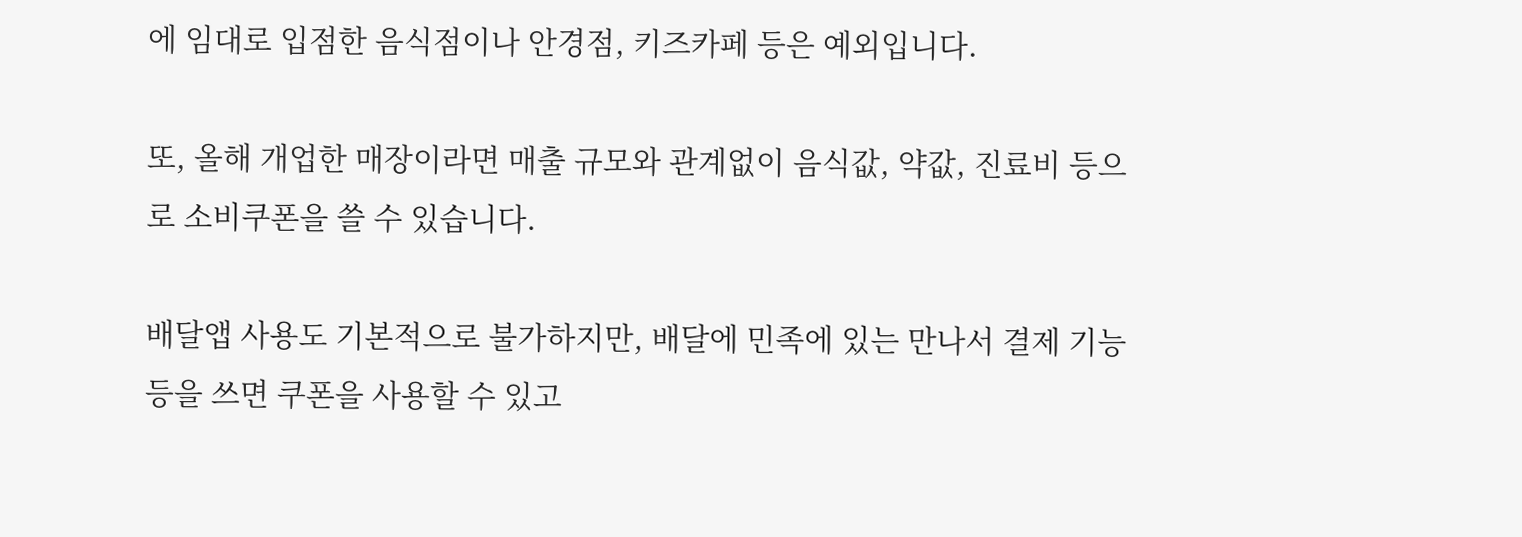에 임대로 입점한 음식점이나 안경점, 키즈카페 등은 예외입니다.

또, 올해 개업한 매장이라면 매출 규모와 관계없이 음식값, 약값, 진료비 등으로 소비쿠폰을 쓸 수 있습니다.

배달앱 사용도 기본적으로 불가하지만, 배달에 민족에 있는 만나서 결제 기능 등을 쓰면 쿠폰을 사용할 수 있고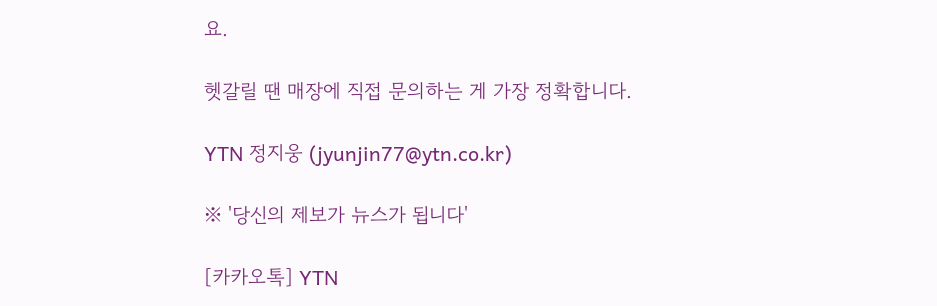요.

헷갈릴 땐 매장에 직접 문의하는 게 가장 정확합니다.

YTN 정지웅 (jyunjin77@ytn.co.kr)

※ '당신의 제보가 뉴스가 됩니다'

[카카오톡] YTN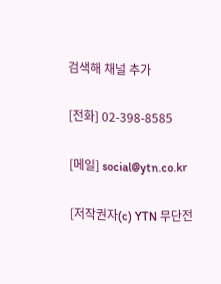검색해 채널 추가

[전화] 02-398-8585

[메일] social@ytn.co.kr

[저작권자(c) YTN 무단전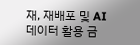재, 재배포 및 AI 데이터 활용 금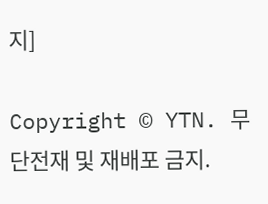지]

Copyright © YTN. 무단전재 및 재배포 금지.